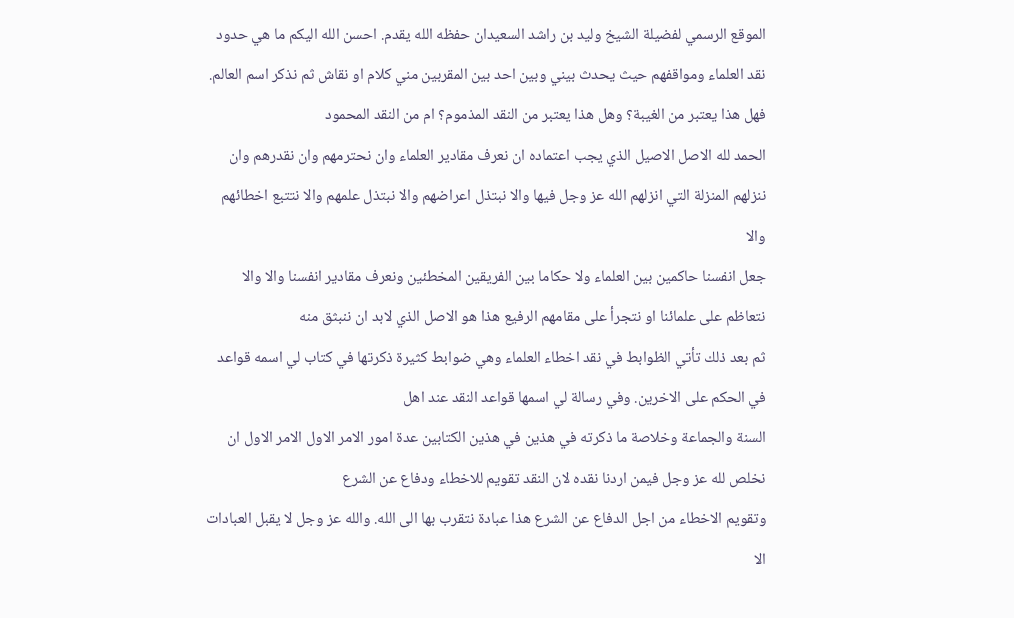الموقع الرسمي لفضيلة الشيخ وليد بن راشد السعيدان حفظه الله يقدم. احسن الله اليكم ما هي حدود نقد العلماء ومواقفهم حيث يحدث بيني وبين احد بين المقربين مني كلام او نقاش ثم نذكر اسم العالم. فهل هذا يعتبر من الغيبة؟ وهل هذا يعتبر من النقد المذموم؟ ام من النقد المحمود
الحمد لله الاصل الاصيل الذي يجب اعتماده ان نعرف مقادير العلماء وان نحترمهم وان نقدرهم وان ننزلهم المنزلة التي انزلهم الله عز وجل فيها والا نبتذل اعراضهم والا نبتذل علمهم والا نتتبع اخطائهم والا
جعل انفسنا حاكمين بين العلماء ولا حكاما بين الفريقين المخطئين ونعرف مقادير انفسنا والا والا نتعاظم على علمائنا او نتجرأ على مقامهم الرفيع هذا هو الاصل الذي لابد ان ننبثق منه
ثم بعد ذلك تأتي الظوابط في نقد اخطاء العلماء وهي ضوابط كثيرة ذكرتها في كتاب لي اسمه قواعد في الحكم على الاخرين. وفي رسالة لي اسمها قواعد النقد عند اهل
السنة والجماعة وخلاصة ما ذكرته في هذين في هذين الكتابين عدة امور الامر الاول الامر الاول ان نخلص لله عز وجل فيمن اردنا نقده لان النقد تقويم للاخطاء ودفاع عن الشرع
وتقويم الاخطاء من اجل الدفاع عن الشرع هذا عبادة نتقرب بها الى الله. والله عز وجل لا يقبل العبادات الا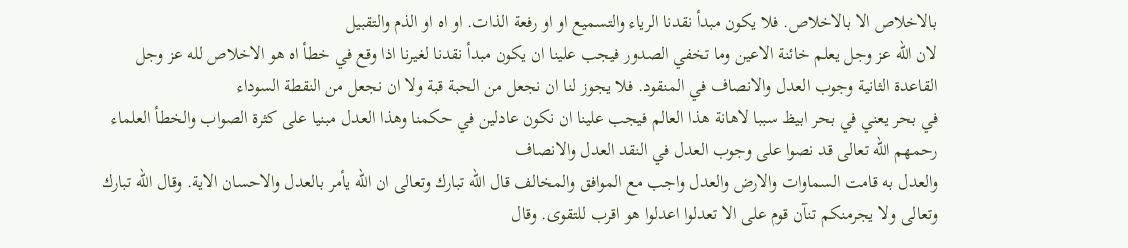بالاخلاص الا بالاخلاص. فلا يكون مبدأ نقدنا الرياء والتسميع او او رفعة الذات. او اه او الذم والتقبيل
لان الله عز وجل يعلم خائنة الاعين وما تخفي الصدور فيجب علينا ان يكون مبدأ نقدنا لغيرنا اذا وقع في خطأ اه هو الاخلاص لله عز وجل القاعدة الثانية وجوب العدل والانصاف في المنقود. فلا يجوز لنا ان نجعل من الحبة قبة ولا ان نجعل من النقطة السوداء
في بحر يعني في بحر ابيظ سببا لاهانة هذا العالم فيجب علينا ان نكون عادلين في حكمنا وهذا العدل مبنيا على كثرة الصواب والخطأ العلماء رحمهم الله تعالى قد نصوا على وجوب العدل في النقد العدل والانصاف
والعدل به قامت السماوات والارض والعدل واجب مع الموافق والمخالف قال الله تبارك وتعالى ان الله يأمر بالعدل والاحسان الاية. وقال الله تبارك وتعالى ولا يجرمنكم تنآن قوم على الا تعدلوا اعدلوا هو اقرب للتقوى. وقال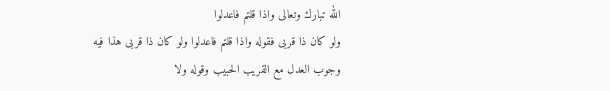الله تبارك وتعالى واذا قلتم فاعدلوا
ولو كان ذا قربى فقوله واذا قلتم فاعدلوا ولو كان ذا قربى هذا فيه وجوب العدل مع القريب الحبيب وقوله ولا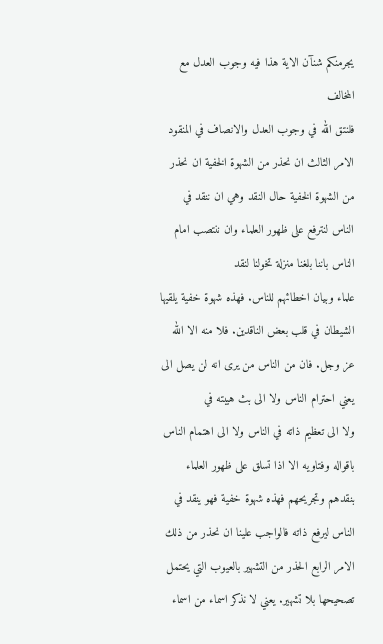يجرمنكم شنآن الاية هذا فيه وجوب العدل مع المخالف
فلنتق الله في وجوب العدل والانصاف في المنقود الامر الثالث ان نحذر من الشهوة الخفية ان نحذر من الشهوة الخفية حال النقد وهي ان ننقد في الناس لنترفع على ظهور العلماء وان ننتصب امام الناس باننا بلغنا منزلة تخولنا لنقد
علماء وبيان اخطائهم للناس. فهذه شهوة خفية يلقيها الشيطان في قلب بعض الناقدين. فلا منه الا الله عز وجل. فان من الناس من يرى انه لن يصل الى يعني احترام الناس ولا الى بث هيبته في
ولا الى تعظيم ذاته في الناس ولا الى اهتمام الناس باقواله وفتاويه الا اذا تسلق على ظهور العلماء بنقدهم وتجريحهم فهذه شهوة خفية فهو ينقد في الناس ليرفع ذاته فالواجب علينا ان نحذر من ذلك
الامر الرابع الحذر من التشهير بالعيوب التي يحتمل تصحيحها بلا تشهير. يعني لا نذكر اسماء من اسماء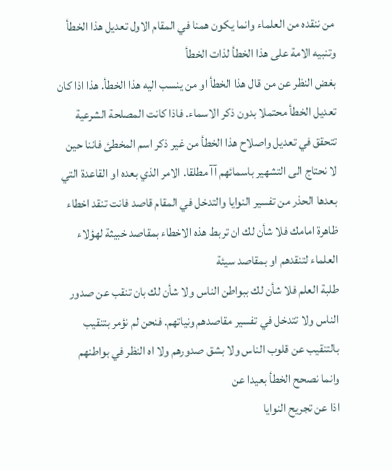من ننقده من العلماء وانما يكون همنا في المقام الاول تعديل هذا الخطأ وتنبيه الامة على هذا الخطأ لذات الخطأ
بغض النظر عن من قال هذا الخطأ او من ينسب اليه هذا الخطأ. هذا اذا كان تعديل الخطأ محتملا بدون ذكر الاسماء. فاذا كانت المصلحة الشرعية تتحقق في تعديل واصلاح هذا الخطأ من غير ذكر اسم المخطئ فاننا حين
لا نحتاج الى التشهير باسمائهم آآ مطلقا. الامر الذي بعده او القاعدة التي بعدها الحذر من تفسير النوايا والتدخل في المقام قاصد فانت تنقد اخطاء ظاهرة امامك فلا شأن لك ان تربط هذه الاخطاء بمقاصد خبيثة لهؤلاء العلماء لتنقدهم او بمقاصد سيئة
طلبة العلم فلا شأن لك ببواطن الناس ولا شأن لك بان تنقب عن صدور الناس ولا تتدخل في تفسير مقاصدهم ونياتهم. فنحن لم نؤمر بتنقيب بالتنقيب عن قلوب الناس ولا بشق صدورهم ولا اه النظر في بواطنهم وانما نصحح الخطأ بعيدا عن
اذا عن تجريح النوايا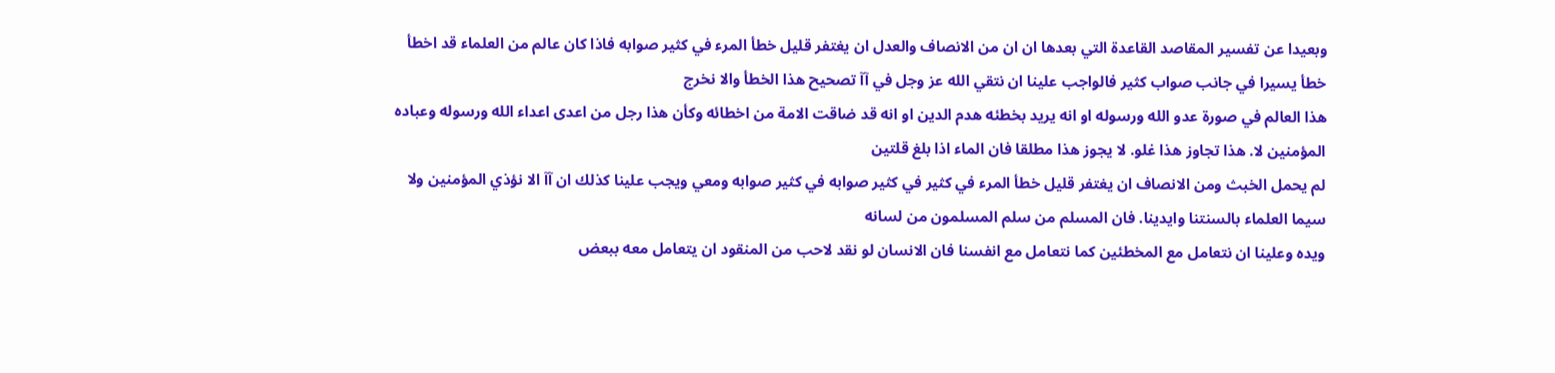وبعيدا عن تفسير المقاصد القاعدة التي بعدها ان ان من الانصاف والعدل ان يغتفر قليل خطأ المرء في كثير صوابه فاذا كان عالم من العلماء قد اخطأ خطأ يسيرا في جانب صواب كثير فالواجب علينا ان نتقي الله عز وجل في آآ تصحيح هذا الخطأ والا نخرج
هذا العالم في صورة عدو الله ورسوله او انه يريد بخطئه هدم الدين او انه قد ضاقت الامة من اخطائه وكأن هذا رجل من اعدى اعداء الله ورسوله وعباده المؤمنين لا. هذا تجاوز هذا غلو. لا يجوز هذا مطلقا فان الماء اذا بلغ قلتين
لم يحمل الخبث ومن الانصاف ان يغتفر قليل خطأ المرء في كثير في كثير صوابه في كثير صوابه ومعي ويجب علينا كذلك ان آآ الا نؤذي المؤمنين ولا سيما العلماء بالسنتنا وايدينا. فان المسلم من سلم المسلمون من لسانه
ويده وعلينا ان نتعامل مع المخطئين كما نتعامل مع انفسنا فان الانسان لو نقد لاحب من المنقود ان يتعامل معه ببعض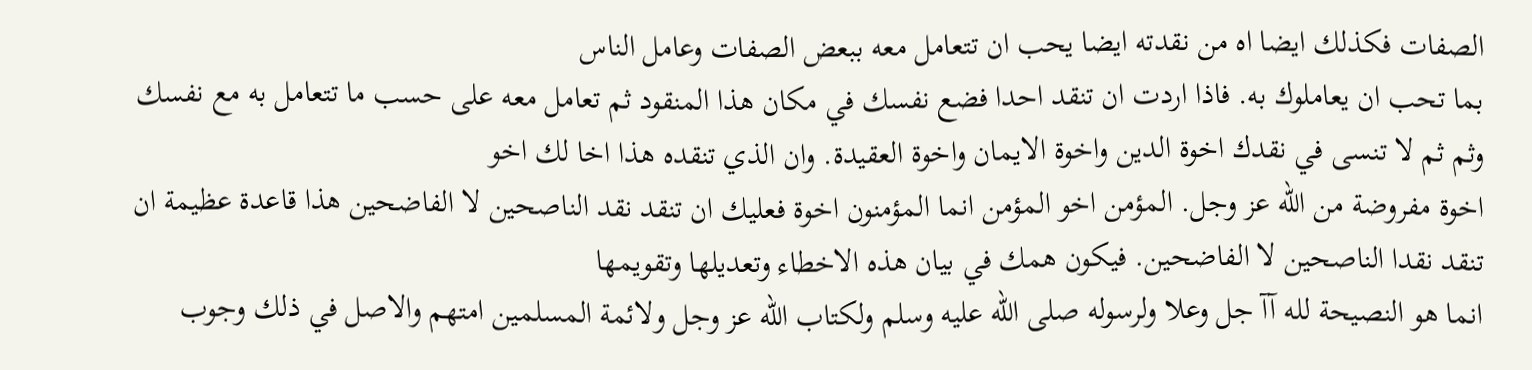الصفات فكذلك ايضا اه من نقدته ايضا يحب ان تتعامل معه ببعض الصفات وعامل الناس
بما تحب ان يعاملوك به. فاذا اردت ان تنقد احدا فضع نفسك في مكان هذا المنقود ثم تعامل معه على حسب ما تتعامل به مع نفسك وثم ثم لا تنسى في نقدك اخوة الدين واخوة الايمان واخوة العقيدة. وان الذي تنقده هذا اخا لك اخو
اخوة مفروضة من الله عز وجل. المؤمن اخو المؤمن انما المؤمنون اخوة فعليك ان تنقد نقد الناصحين لا الفاضحين هذا قاعدة عظيمة ان تنقد نقدا الناصحين لا الفاضحين. فيكون همك في بيان هذه الاخطاء وتعديلها وتقويمها
انما هو النصيحة لله آآ جل وعلا ولرسوله صلى الله عليه وسلم ولكتاب الله عز وجل ولائمة المسلمين امتهم والاصل في ذلك وجوب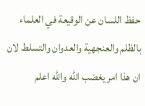حفظ اللسان عن الوقيعة في العلماء بالظلم والعنجهية والعدوان والتسلط لان
ان هذا امر يغضب الله والله اعلم